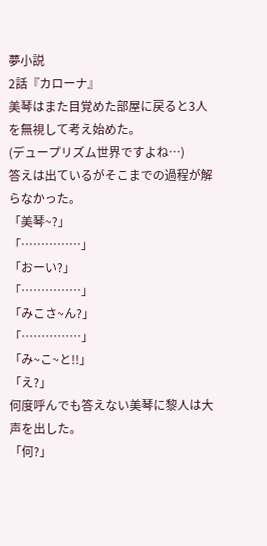夢小説
2話『カローナ』
美琴はまた目覚めた部屋に戻ると3人を無視して考え始めた。
(デュープリズム世界ですよね…)
答えは出ているがそこまでの過程が解らなかった。
「美琴~?」
「……………」
「おーい?」
「……………」
「みこさ~ん?」
「……………」
「み~こ~と!!」
「え?」
何度呼んでも答えない美琴に黎人は大声を出した。
「何?」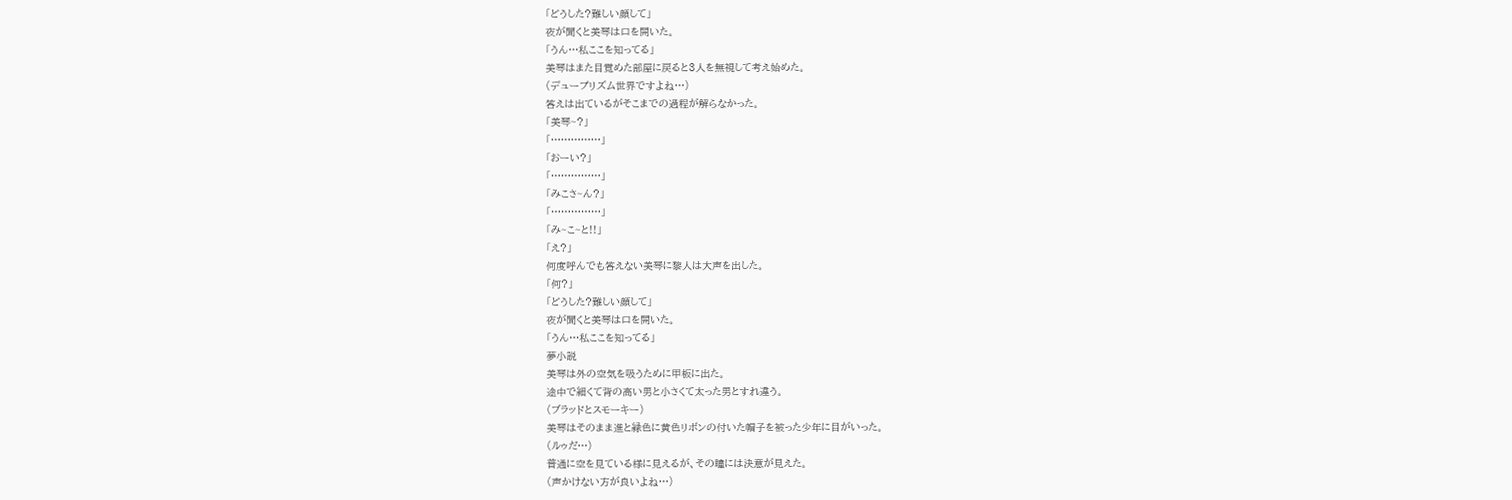「どうした?難しい顔して」
夜が聞くと美琴は口を開いた。
「うん…私ここを知ってる」
美琴はまた目覚めた部屋に戻ると3人を無視して考え始めた。
(デュープリズム世界ですよね…)
答えは出ているがそこまでの過程が解らなかった。
「美琴~?」
「……………」
「おーい?」
「……………」
「みこさ~ん?」
「……………」
「み~こ~と!!」
「え?」
何度呼んでも答えない美琴に黎人は大声を出した。
「何?」
「どうした?難しい顔して」
夜が聞くと美琴は口を開いた。
「うん…私ここを知ってる」
夢小説
美琴は外の空気を吸うために甲板に出た。
途中で細くて背の高い男と小さくて太った男とすれ違う。
(ブラッドとスモーキー)
美琴はそのまま進と緑色に黄色リボンの付いた帽子を被った少年に目がいった。
(ルゥだ…)
普通に空を見ている様に見えるが、その瞳には決意が見えた。
(声かけない方が良いよね…)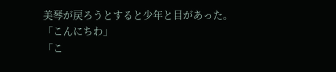美琴が戻ろうとすると少年と目があった。
「こんにちわ」
「こ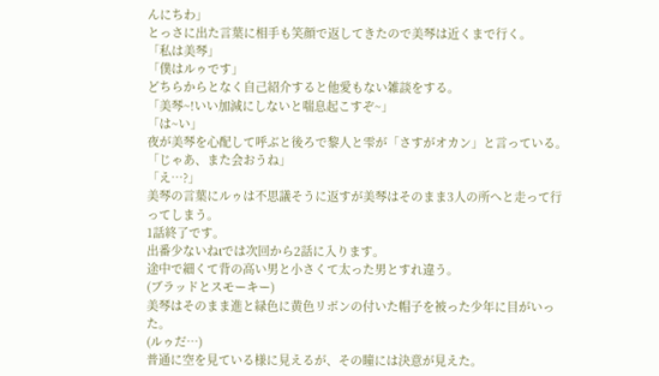んにちわ」
とっさに出た言葉に相手も笑顔で返してきたので美琴は近くまで行く。
「私は美琴」
「僕はルゥです」
どちらからとなく自己紹介すると他愛もない雑談をする。
「美琴~!いい加減にしないと喘息起こすぞ~」
「は~い」
夜が美琴を心配して呼ぶと後ろで黎人と雫が「さすがオカン」と言っている。
「じゃあ、また会おうね」
「え…?」
美琴の言葉にルゥは不思議そうに返すが美琴はそのまま3人の所へと走って行ってしまう。
1話終了です。
出番少ないねιでは次回から2話に入ります。
途中で細くて背の高い男と小さくて太った男とすれ違う。
(ブラッドとスモーキー)
美琴はそのまま進と緑色に黄色リボンの付いた帽子を被った少年に目がいった。
(ルゥだ…)
普通に空を見ている様に見えるが、その瞳には決意が見えた。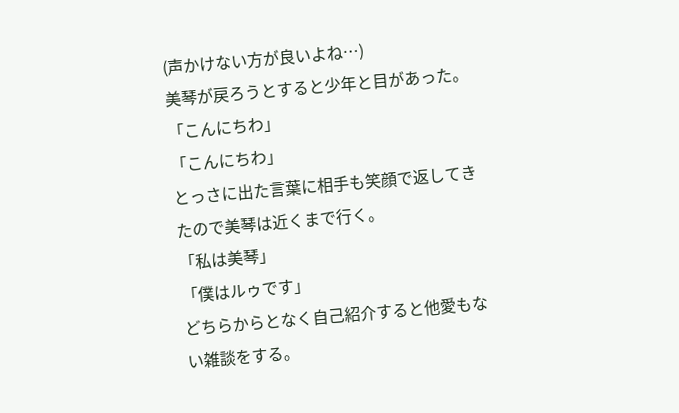(声かけない方が良いよね…)
美琴が戻ろうとすると少年と目があった。
「こんにちわ」
「こんにちわ」
とっさに出た言葉に相手も笑顔で返してきたので美琴は近くまで行く。
「私は美琴」
「僕はルゥです」
どちらからとなく自己紹介すると他愛もない雑談をする。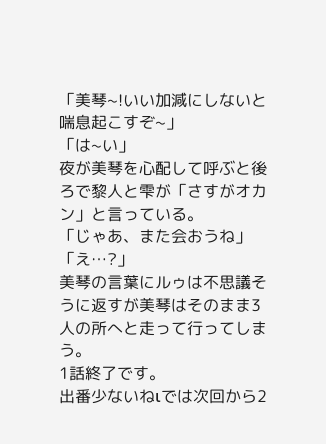「美琴~!いい加減にしないと喘息起こすぞ~」
「は~い」
夜が美琴を心配して呼ぶと後ろで黎人と雫が「さすがオカン」と言っている。
「じゃあ、また会おうね」
「え…?」
美琴の言葉にルゥは不思議そうに返すが美琴はそのまま3人の所へと走って行ってしまう。
1話終了です。
出番少ないねιでは次回から2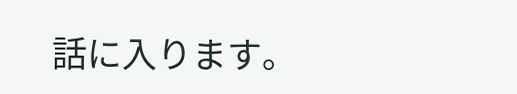話に入ります。